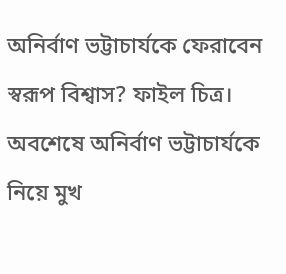অনির্বাণ ভট্টাচার্যকে ফেরাবেন স্বরূপ বিশ্বাস? ফাইল চিত্র।
অবশেষে অনির্বাণ ভট্টাচার্যকে নিয়ে মুখ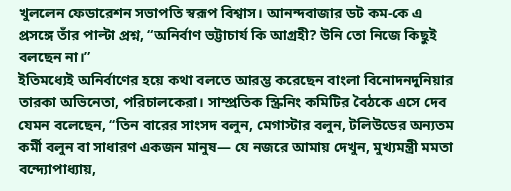খুললেন ফেডারেশন সভাপতি স্বরূপ বিশ্বাস। আনন্দবাজার ডট কম-কে এ প্রসঙ্গে তাঁর পাল্টা প্রশ্ন, “অনির্বাণ ভট্টাচার্য কি আগ্রহী? উনি তো নিজে কিছুই বলছেন না।”
ইতিমধ্যেই অনির্বাণের হয়ে কথা বলতে আরম্ভ করেছেন বাংলা বিনোদনদুনিয়ার তারকা অভিনেতা, পরিচালকেরা। সাম্প্রতিক স্ক্রিনিং কমিটির বৈঠকে এসে দেব যেমন বলেছেন, ‘‘তিন বারের সাংসদ বলুন, মেগাস্টার বলুন, টলিউডের অন্যতম কর্মী বলুন বা সাধারণ একজন মানুষ— যে নজরে আমায় দেখুন, মুখ্যমন্ত্রী মমতা বন্দ্যোপাধ্যায়,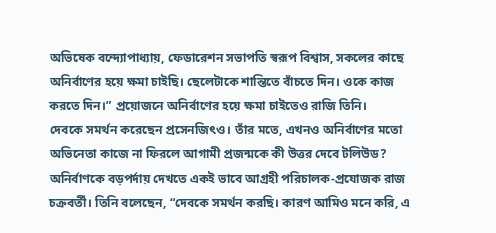অভিষেক বন্দ্যোপাধ্যায়, ফেডারেশন সভাপতি স্বরূপ বিশ্বাস, সকলের কাছে অনির্বাণের হয়ে ক্ষমা চাইছি। ছেলেটাকে শান্তিতে বাঁচতে দিন। ওকে কাজ করতে দিন।” প্রয়োজনে অনির্বাণের হয়ে ক্ষমা চাইতেও রাজি তিনি।
দেবকে সমর্থন করেছেন প্রসেনজিৎও। তাঁর মতে, এখনও অনির্বাণের মতো অভিনেতা কাজে না ফিরলে আগামী প্রজন্মকে কী উত্তর দেবে টলিউড?
অনির্বাণকে বড়পর্দায় দেখতে একই ভাবে আগ্রহী পরিচালক-প্রযোজক রাজ চক্রবর্তী। তিনি বলেছেন, “দেবকে সমর্থন করছি। কারণ আমিও মনে করি, এ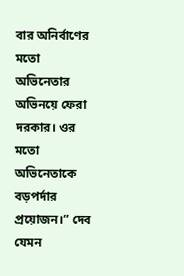বার অনির্বাণের মতো অভিনেতার অভিনয়ে ফেরা দরকার। ওর মতো অভিনেতাকে বড়পর্দার প্রয়োজন।” দেব যেমন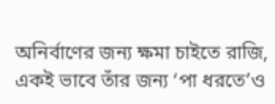অনির্বাণের জন্য ক্ষমা চাইতে রাজি, একই ভাবে তাঁর জন্য ‘পা ধরতে’ও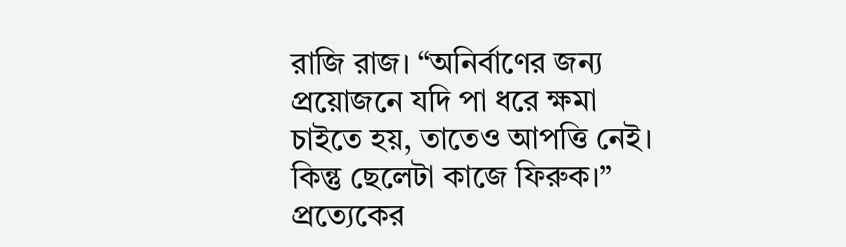রাজি রাজ। “অনির্বাণের জন্য প্রয়োজনে যদি পা ধরে ক্ষমা চাইতে হয়, তাতেও আপত্তি নেই। কিন্তু ছেলেটা কাজে ফিরুক।”
প্রত্যেকের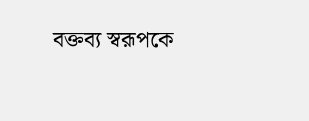বক্তব্য স্বরূপকে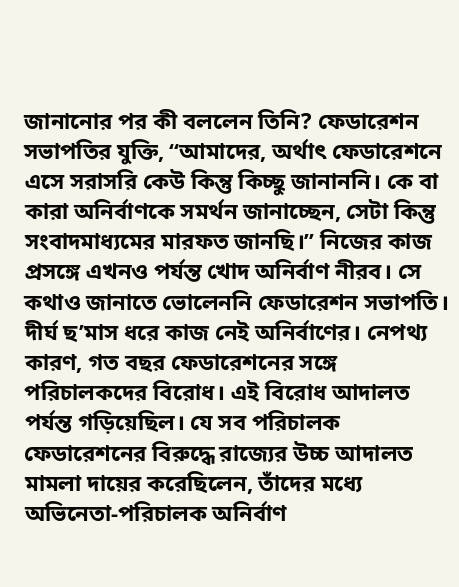জানানোর পর কী বললেন তিনি? ফেডারেশন সভাপতির যুক্তি, “আমাদের, অর্থাৎ ফেডারেশনে এসে সরাসরি কেউ কিন্তু কিচ্ছু জানাননি। কে বা কারা অনির্বাণকে সমর্থন জানাচ্ছেন, সেটা কিন্তু সংবাদমাধ্যমের মারফত জানছি।” নিজের কাজ প্রসঙ্গে এখনও পর্যন্ত খোদ অনির্বাণ নীরব। সে কথাও জানাতে ভোলেননি ফেডারেশন সভাপতি।
দীর্ঘ ছ’মাস ধরে কাজ নেই অনির্বাণের। নেপথ্য কারণ, গত বছর ফেডারেশনের সঙ্গে পরিচালকদের বিরোধ। এই বিরোধ আদালত পর্যন্ত গড়িয়েছিল। যে সব পরিচালক ফেডারেশনের বিরুদ্ধে রাজ্যের উচ্চ আদালত মামলা দায়ের করেছিলেন, তাঁদের মধ্যে অভিনেতা-পরিচালক অনির্বাণ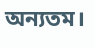অন্যতম।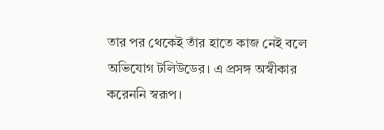তার পর থেকেই তাঁর হাতে কাজ নেই বলে অভিযোগ টলিউডের। এ প্রসঙ্গ অস্বীকার করেননি স্বরূপ।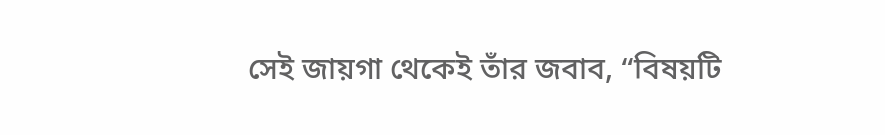সেই জায়গা থেকেই তাঁর জবাব, “বিষয়টি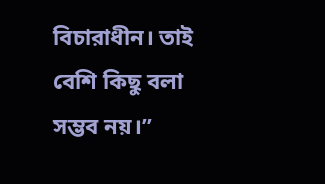বিচারাধীন। তাই বেশি কিছু বলা সম্ভব নয়।”